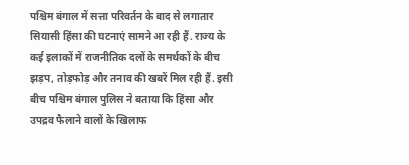पश्चिम बंगाल में सत्ता परिवर्तन के बाद से लगातार सियासी हिंसा की घटनाएं सामने आ रही हैं. राज्य के कई इलाकों में राजनीतिक दलों के समर्थकों के बीच झड़प, तोड़फोड़ और तनाव की खबरें मिल रही हैं. इसी बीच पश्चिम बंगाल पुलिस ने बताया कि हिंसा और उपद्रव फैलाने वालों के खिलाफ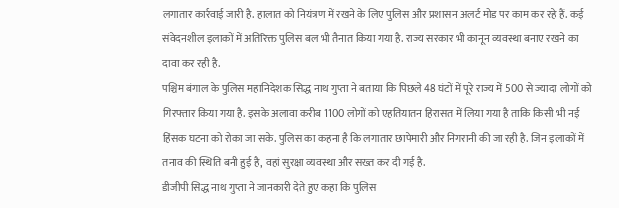लगातार कार्रवाई जारी है. हालात को नियंत्रण में रखने के लिए पुलिस और प्रशासन अलर्ट मोड पर काम कर रहे हैं. कई संवेदनशील इलाकों में अतिरिक्त पुलिस बल भी तैनात किया गया है. राज्य सरकार भी कानून व्यवस्था बनाए रखने का दावा कर रही है.
पश्चिम बंगाल के पुलिस महानिदेशक सिद्ध नाथ गुप्ता ने बताया कि पिछले 48 घंटों में पूरे राज्य में 500 से ज्यादा लोगों को गिरफ्तार किया गया है. इसके अलावा करीब 1100 लोगों को एहतियातन हिरासत में लिया गया है ताकि किसी भी नई हिंसक घटना को रोका जा सके. पुलिस का कहना है कि लगातार छापेमारी और निगरानी की जा रही है. जिन इलाकों में तनाव की स्थिति बनी हुई है, वहां सुरक्षा व्यवस्था और सख्त कर दी गई है.
डीजीपी सिद्ध नाथ गुप्ता ने जानकारी देते हुए कहा कि पुलिस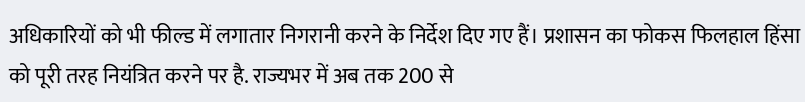अधिकारियों को भी फील्ड में लगातार निगरानी करने के निर्देश दिए गए हैं। प्रशासन का फोकस फिलहाल हिंसा को पूरी तरह नियंत्रित करने पर है. राज्यभर में अब तक 200 से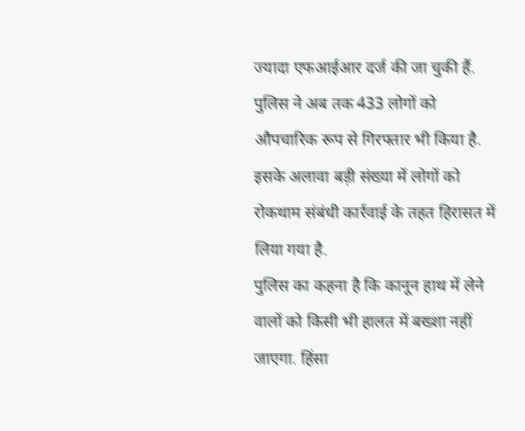ज्यादा एफआईआर दर्ज की जा चुकी हैं. पुलिस ने अब तक 433 लोगों को औपचारिक रूप से गिरफ्तार भी किया है. इसके अलावा बड़ी संख्या में लोगों को रोकथाम संबंधी कार्रवाई के तहत हिरासत में लिया गया है.
पुलिस का कहना है कि कानून हाथ में लेने वालों को किसी भी हालत में बख्शा नहीं जाएगा. हिंसा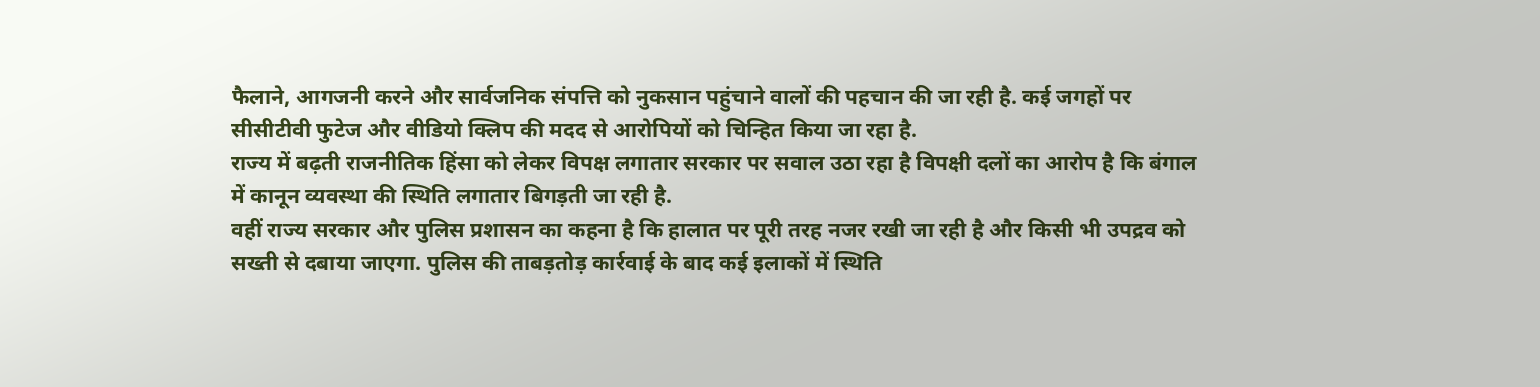फैलाने, आगजनी करने और सार्वजनिक संपत्ति को नुकसान पहुंचाने वालों की पहचान की जा रही है. कई जगहों पर सीसीटीवी फुटेज और वीडियो क्लिप की मदद से आरोपियों को चिन्हित किया जा रहा है.
राज्य में बढ़ती राजनीतिक हिंसा को लेकर विपक्ष लगातार सरकार पर सवाल उठा रहा है विपक्षी दलों का आरोप है कि बंगाल में कानून व्यवस्था की स्थिति लगातार बिगड़ती जा रही है.
वहीं राज्य सरकार और पुलिस प्रशासन का कहना है कि हालात पर पूरी तरह नजर रखी जा रही है और किसी भी उपद्रव को सख्ती से दबाया जाएगा. पुलिस की ताबड़तोड़ कार्रवाई के बाद कई इलाकों में स्थिति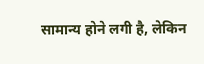सामान्य होने लगी है, लेकिन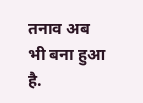तनाव अब भी बना हुआ है.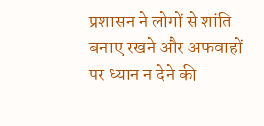प्रशासन ने लोगों से शांति बनाए रखने और अफवाहों पर ध्यान न देने की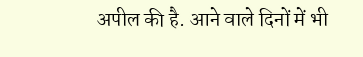अपील की है. आने वाले दिनों में भी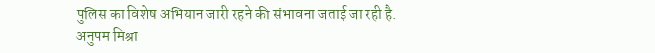पुलिस का विशेष अभियान जारी रहने की संभावना जताई जा रही है.
अनुपम मिश्रा